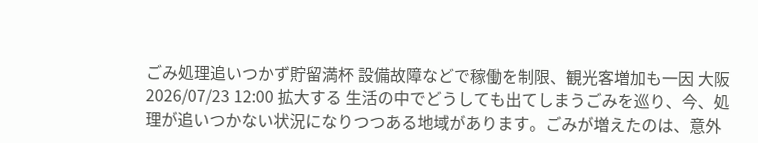ごみ処理追いつかず貯留満杯 設備故障などで稼働を制限、観光客増加も一因 大阪 2026/07/23 12:00 拡大する 生活の中でどうしても出てしまうごみを巡り、今、処理が追いつかない状況になりつつある地域があります。ごみが増えたのは、意外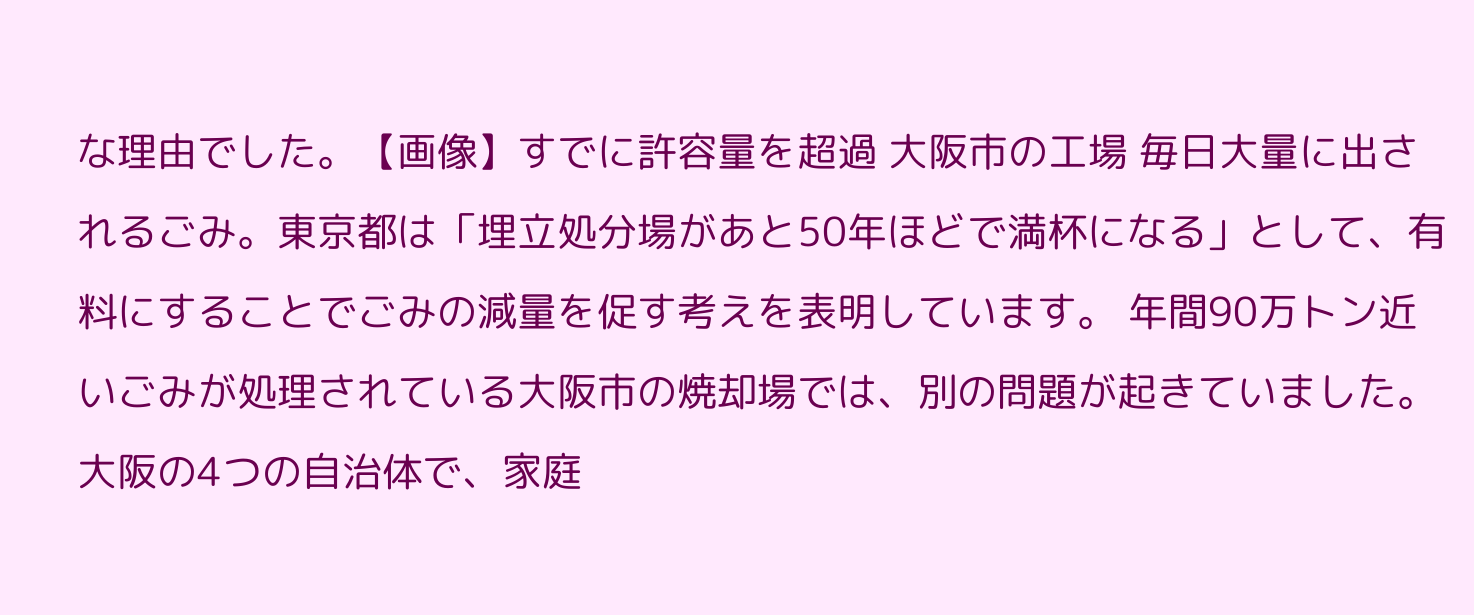な理由でした。【画像】すでに許容量を超過 大阪市の工場 毎日大量に出されるごみ。東京都は「埋立処分場があと50年ほどで満杯になる」として、有料にすることでごみの減量を促す考えを表明しています。 年間90万トン近いごみが処理されている大阪市の焼却場では、別の問題が起きていました。 大阪の4つの自治体で、家庭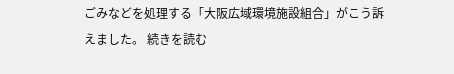ごみなどを処理する「大阪広域環境施設組合」がこう訴えました。 続きを読む